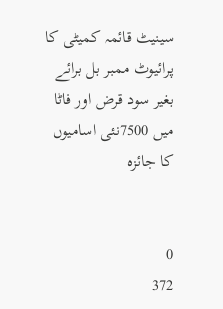سینیٹ قائمہ کمیٹی کا پرائیوٹ ممبر بل برائے بغیر سود قرض اور فاٹا میں 7500نئی اسامیوں کا جائزہ


0
372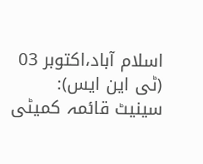اسلام آباد،اکتوبر 03 (ٹی این ایس):  سینیٹ قائمہ کمیٹی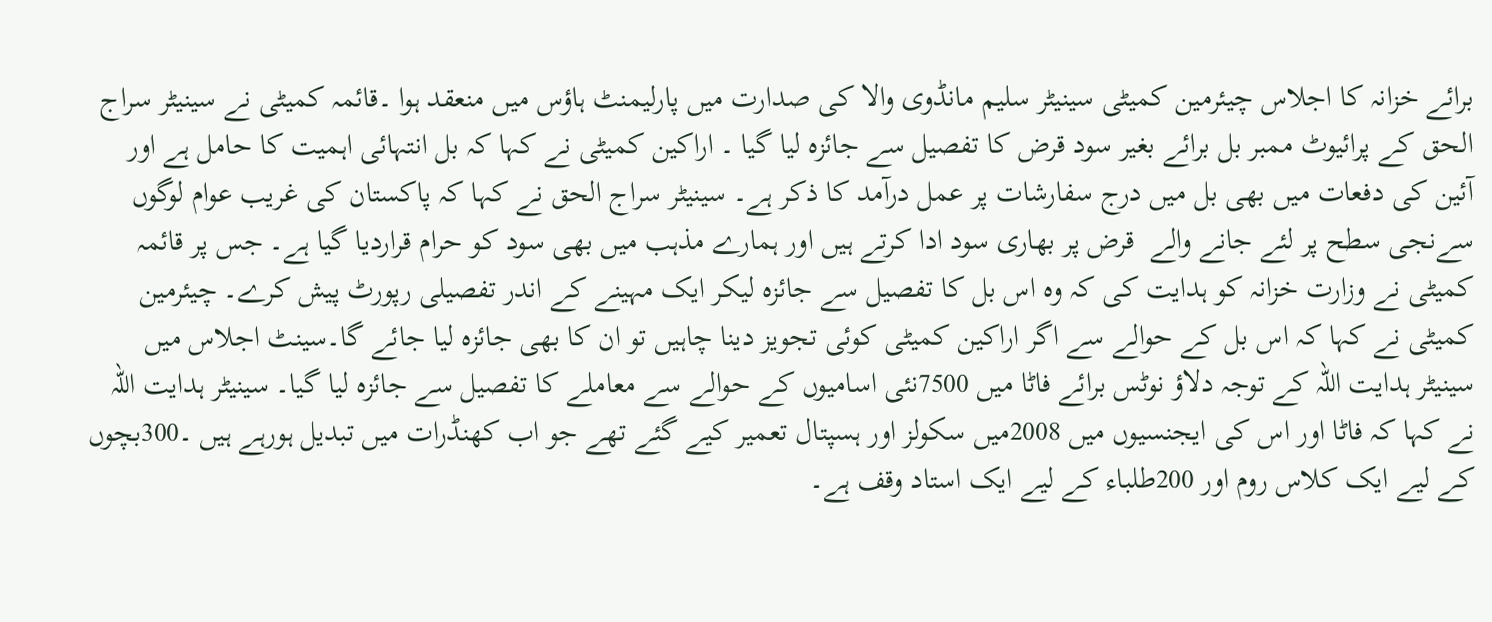برائے خزانہ کا اجلاس چیئرمین کمیٹی سینیٹر سلیم مانڈوی والا کی صدارت میں پارلیمنٹ ہاؤس میں منعقد ہوا ۔قائمہ کمیٹی نے سینیٹر سراج الحق کے پرائیوٹ ممبر بل برائے بغیر سود قرض کا تفصیل سے جائزہ لیا گیا ۔ اراکین کمیٹی نے کہا کہ بل انتہائی اہمیت کا حامل ہے اور آئین کی دفعات میں بھی بل میں درج سفارشات پر عمل درآمد کا ذکر ہے۔ سینیٹر سراج الحق نے کہا کہ پاکستان کی غریب عوام لوگوں سےنجی سطح پر لئے جانے والے  قرض پر بھاری سود ادا کرتے ہیں اور ہمارے مذہب میں بھی سود کو حرام قراردیا گیا ہے۔ جس پر قائمہ کمیٹی نے وزارت خزانہ کو ہدایت کی کہ وہ اس بل کا تفصیل سے جائزہ لیکر ایک مہینے کے اندر تفصیلی رپورٹ پیش کرے۔ چیئرمین کمیٹی نے کہا کہ اس بل کے حوالے سے اگر اراکین کمیٹی کوئی تجویز دینا چاہیں تو ان کا بھی جائزہ لیا جائے گا۔سینٹ اجلاس میں سینیٹر ہدایت اللہ کے توجہ دلاؤ نوٹس برائے فاٹا میں 7500نئی اسامیوں کے حوالے سے معاملے کا تفصیل سے جائزہ لیا گیا۔ سینیٹر ہدایت اللہ نے کہا کہ فاٹا اور اس کی ایجنسیوں میں 2008میں سکولز اور ہسپتال تعمیر کیے گئے تھے جو اب کھنڈرات میں تبدیل ہورہے ہیں ۔300بچوں کے لیے ایک کلاس روم اور 200طلباء کے لیے ایک استاد وقف ہے۔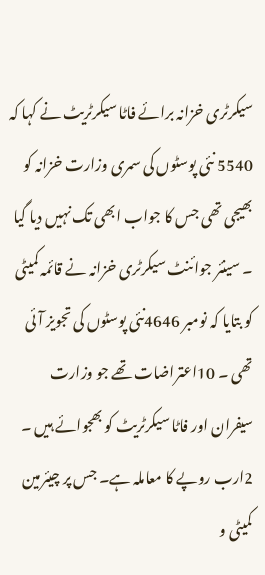سیکرٹری خزانہ برائے فاٹا سیکرٹریٹ نے کہا کہ 5540 نئی پوسٹوں کی سمری وزارت خزانہ کو بھیجی تھی جس کا جواب ابھی تک نہیں دیا گیا ۔ سینئر جوائنٹ سیکرٹری خزانہ نے قائمہ کمیٹی کو بتایا کہ نومبر 4646نئی پوسٹوں کی تجویز آئی تھی ۔ 10اعتراضات تھے جو وزارت سیفران اور فاٹا سیکرٹریٹ کو بھجوائے ہیں ۔ 2ارب روپے کا معاملہ ہے۔ جس پر چیئرمین کمیٹی و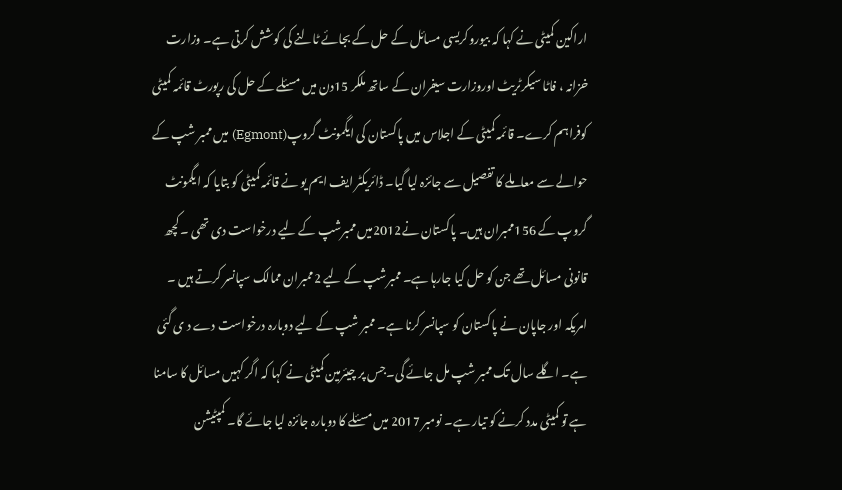اراکین کمیٹی نے کہا کہ بیوروکریسی مسائل کے حل کے بجائے ٹالنے کی کوشش کرتی ہے۔ وزارت خزانہ ، فاٹا سیکرٹریٹ اوروزارت سیفران کے ساتھ ملکر 15دن میں مسئلے کے حل کی رپورٹ قائمہ کمیٹی کوفراہم کرے۔ قائمہ کمیٹی کے اجلاس میں پاکستان کی ایگمونٹ گروپ(Egmont) میں ممبر شپ کے حوالے سے معاملے کا تفصیل سے جائزہ لیا گیا۔ ڈائریکٹر ایف ایم یو نے قائمہ کمیٹی کو بتایا کہ ایگمونٹ گروپ کے 156ممبران ہیں۔ پاکستان نے2012میں ممبرشپ کے لیے درخواست دی تھی ۔ کچھ قانونی مسائل تھے جن کو حل کیا جارہا ہے۔ ممبرشپ کے لیے 2ممبران ممالک سپانسر کرتے ہیں ۔ امریکہ اور جاپان نے پاکستان کو سپانسر کرنا ہے۔ ممبر شپ کے لیے دوبارہ درخواست دے د ی گئی ہے۔ اگلے سال تک ممبر شپ مل جائے گی۔جس پر چیئرمین کمیٹی نے کہا کہ اگر کہیں مسائل کا سامنا ہے تو کمیٹی مدد کرنے کو تیار ہے۔ نومبر 2017 میں مسئلے کا دوبارہ جائزہ لیا جائے گا۔ کمپٹیشن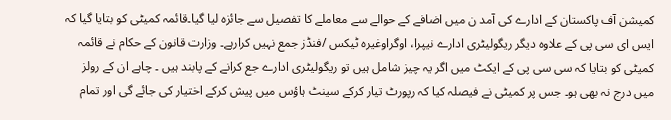کمیشن آف پاکستان کے ادارے کی آمد ن میں اضافے کے حوالے سے معاملے کا تفصیل سے جائزہ لیا گیا۔قائمہ کمیٹی کو بتایا گیا کہ ایس ای سی پی کے علاوہ دیگر ریگولیٹری ادارے نیپرا، اوگراوغیرہ ٹیکس /فنڈز جمع نہیں کرارہے۔ وزارت قانون کے حکام نے قائمہ کمیٹی کو بتایا کہ سی سی پی کے ایکٹ میں اگر یہ چیز شامل ہیں تو ریگولیٹری ادارے جع کرانے کے پابند ہیں ۔ چاہے ان کے رولز میں درج نہ بھی ہو۔ جس پر کمیٹی نے فیصلہ کیا کہ رپورٹ تیار کرکے سینٹ ہاؤس میں پیش کرکے اختیار کی جائے گی اور تمام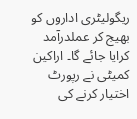ریگولیٹری اداروں کو بھیج کر عملدرآمد کرایا جائے گا۔ اراکین کمیٹی نے رپورٹ اختیار کرنے کی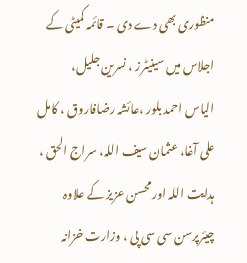منظوری بھی دے دی ۔ قائمہ کمیٹی کے اجلاس میں سینیٹرز ، نسرین جلیل، الیاس احمد بلور ،عائشہ رضافاروق ، کامل علی آغا، عثمان سیف اللہ، سراج الحق ، ہدایت اللہ اور محسن عزیز کے علاوہ چیئرپرسن سی سی پی ، وزارت خزانہ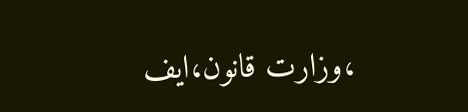،وزارت قانون،ایف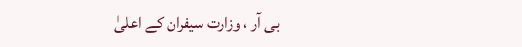بی آر ، وزارت سیفران کے اعلیٰ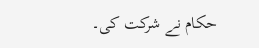حکام نے شرکت کی۔